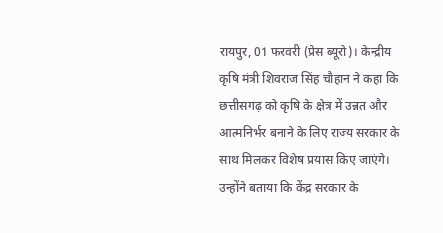रायपुर, 01 फरवरी (प्रेस ब्यूरो)। केन्द्रीय कृषि मंत्री शिवराज सिंह चौहान ने कहा कि छत्तीसगढ़ को कृषि के क्षेत्र में उन्नत और आत्मनिर्भर बनाने के लिए राज्य सरकार के साथ मिलकर विशेष प्रयास किए जाएंगे। उन्होंने बताया कि केंद्र सरकार के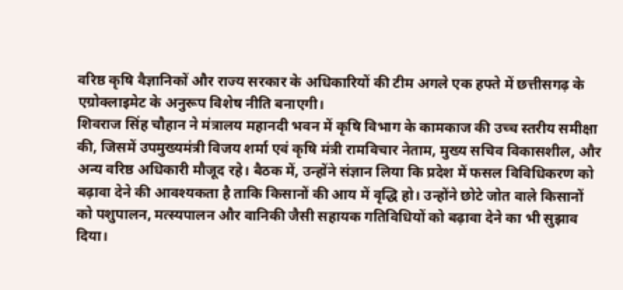वरिष्ठ कृषि वैज्ञानिकों और राज्य सरकार के अधिकारियों की टीम अगले एक हफ्ते में छत्तीसगढ़ के एग्रोक्लाइमेट के अनुरूप विशेष नीति बनाएगी।
शिवराज सिंह चौहान ने मंत्रालय महानदी भवन में कृषि विभाग के कामकाज की उच्च स्तरीय समीक्षा की, जिसमें उपमुख्यमंत्री विजय शर्मा एवं कृषि मंत्री रामविचार नेताम, मुख्य सचिव विकासशील, और अन्य वरिष्ठ अधिकारी मौजूद रहे। बैठक में, उन्होंने संज्ञान लिया कि प्रदेश में फसल विविधिकरण को बढ़ावा देने की आवश्यकता है ताकि किसानों की आय में वृद्धि हो। उन्होंने छोटे जोत वाले किसानों को पशुपालन, मत्स्यपालन और वानिकी जैसी सहायक गतिविधियों को बढ़ावा देने का भी सुझाव दिया।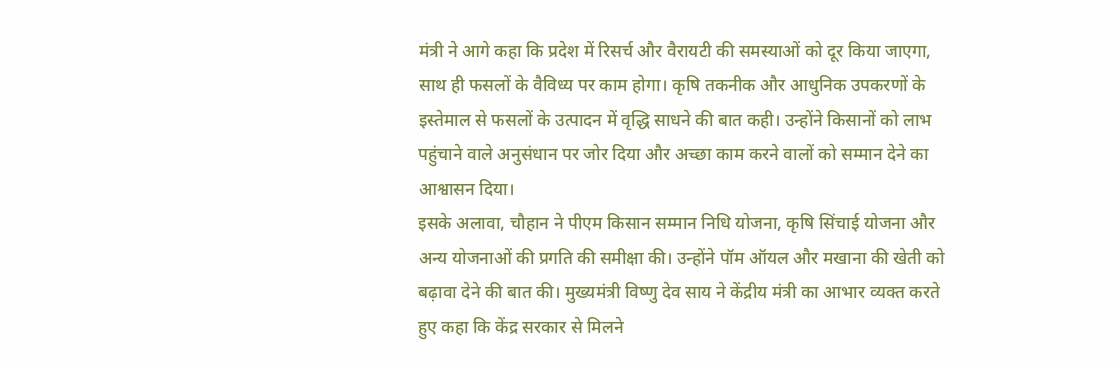मंत्री ने आगे कहा कि प्रदेश में रिसर्च और वैरायटी की समस्याओं को दूर किया जाएगा, साथ ही फसलों के वैविध्य पर काम होगा। कृषि तकनीक और आधुनिक उपकरणों के इस्तेमाल से फसलों के उत्पादन में वृद्धि साधने की बात कही। उन्होंने किसानों को लाभ पहुंचाने वाले अनुसंधान पर जोर दिया और अच्छा काम करने वालों को सम्मान देने का आश्वासन दिया।
इसके अलावा, चौहान ने पीएम किसान सम्मान निधि योजना, कृषि सिंचाई योजना और अन्य योजनाओं की प्रगति की समीक्षा की। उन्होंने पॉम ऑयल और मखाना की खेती को बढ़ावा देने की बात की। मुख्यमंत्री विष्णु देव साय ने केंद्रीय मंत्री का आभार व्यक्त करते हुए कहा कि केंद्र सरकार से मिलने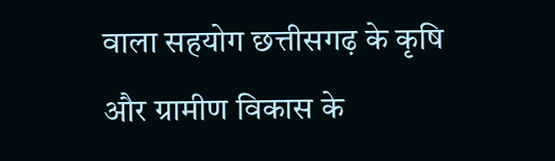वाला सहयोग छत्तीसगढ़ के कृषि और ग्रामीण विकास के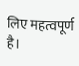लिए महत्वपूर्ण है।